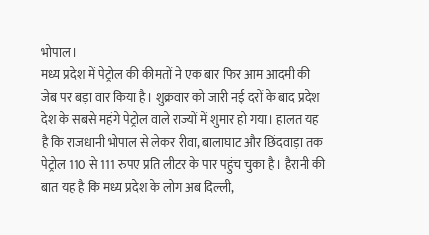भोपाल।
मध्य प्रदेश में पेट्रोल की कीमतों ने एक बार फिर आम आदमी की जेब पर बड़ा वार किया है। शुक्रवार को जारी नई दरों के बाद प्रदेश देश के सबसे महंगे पेट्रोल वाले राज्यों में शुमार हो गया। हालत यह है कि राजधानी भोपाल से लेकर रीवा, बालाघाट और छिंदवाड़ा तक पेट्रोल 110 से 111 रुपए प्रति लीटर के पार पहुंच चुका है। हैरानी की बात यह है कि मध्य प्रदेश के लोग अब दिल्ली,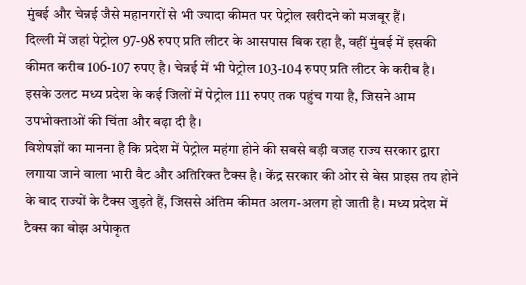मुंबई और चेन्नई जैसे महानगरों से भी ज्यादा कीमत पर पेट्रोल खरीदने को मजबूर हैं।
दिल्ली में जहां पेट्रोल 97-98 रुपए प्रति लीटर के आसपास बिक रहा है, वहीं मुंबई में इसकी कीमत करीब 106-107 रुपए है। चेन्नई में भी पेट्रोल 103-104 रुपए प्रति लीटर के करीब है। इसके उलट मध्य प्रदेश के कई जिलों में पेट्रोल 111 रुपए तक पहुंच गया है, जिसने आम उपभोक्ताओं की चिंता और बढ़ा दी है।
विशेषज्ञों का मानना है कि प्रदेश में पेट्रोल महंगा होने की सबसे बड़ी वजह राज्य सरकार द्वारा लगाया जाने वाला भारी वैट और अतिरिक्त टैक्स है। केंद्र सरकार की ओर से बेस प्राइस तय होने के बाद राज्यों के टैक्स जुड़ते हैं, जिससे अंतिम कीमत अलग-अलग हो जाती है। मध्य प्रदेश में टैक्स का बोझ अपेाकृत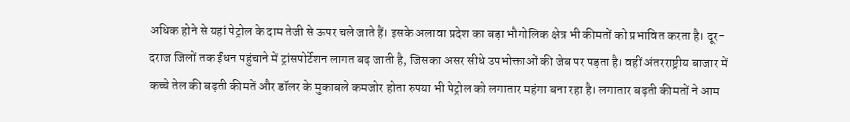अधिक होने से यहां पेट्रोल के दाम तेजी से ऊपर चले जाते हैं। इसके अलावा प्रदेश का बड़ा भौगोलिक क्षेत्र भी कीमतों को प्रभावित करता है। दूर-दराज जिलों तक ईंधन पहुंचाने में ट्रांसपोर्टेशन लागत बढ़ जाती है, जिसका असर सीधे उपभोक्ताओं की जेब पर पड़ता है। वहीं अंतरराष्ट्रीय बाजार में कच्चे तेल की बढ़ती कीमतें और डॉलर के मुकाबले कमजोर होता रुपया भी पेट्रोल को लगातार महंगा बना रहा है। लगातार बढ़ती कीमतों ने आम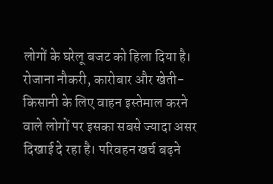लोगों के घरेलू बजट को हिला दिया है। रोजाना नौकरी, कारोबार और खेती-किसानी के लिए वाहन इस्तेमाल करने वाले लोगों पर इसका सबसे ज्यादा असर दिखाई दे रहा है। परिवहन खर्च बढ़ने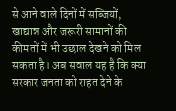से आने वाले दिनों में सब्जियों, खाद्यान्न और जरूरी सामानों की कीमतों में भी उछाल देखने को मिल सकता है। अब सवाल यह है कि क्या सरकार जनता को राहत देने के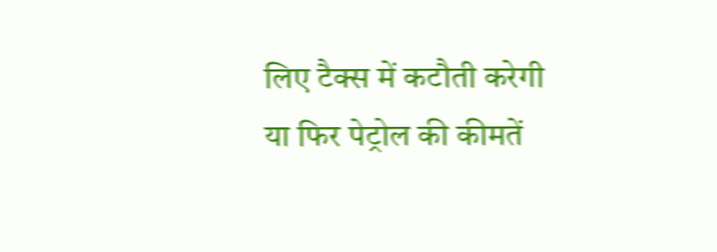लिए टैक्स में कटौती करेगी या फिर पेट्रोल की कीमतें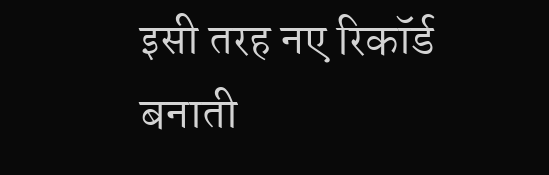इसी तरह नए रिकॉर्ड बनाती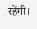रहेंगी।